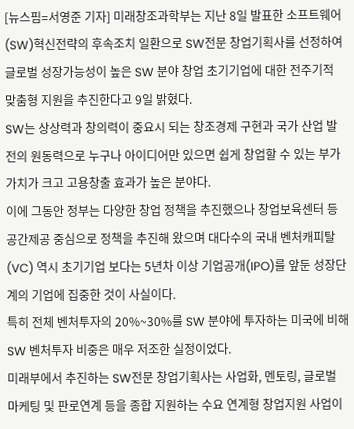[뉴스핌=서영준 기자] 미래창조과학부는 지난 8일 발표한 소프트웨어(SW)혁신전략의 후속조치 일환으로 SW전문 창업기획사를 선정하여 글로벌 성장가능성이 높은 SW 분야 창업 초기기업에 대한 전주기적 맞춤형 지원을 추진한다고 9일 밝혔다.
SW는 상상력과 창의력이 중요시 되는 창조경제 구현과 국가 산업 발전의 원동력으로 누구나 아이디어만 있으면 쉽게 창업할 수 있는 부가가치가 크고 고용창출 효과가 높은 분야다.
이에 그동안 정부는 다양한 창업 정책을 추진했으나 창업보육센터 등 공간제공 중심으로 정책을 추진해 왔으며 대다수의 국내 벤처캐피탈(VC) 역시 초기기업 보다는 5년차 이상 기업공개(IPO)를 앞둔 성장단계의 기업에 집중한 것이 사실이다.
특히 전체 벤처투자의 20%~30%를 SW 분야에 투자하는 미국에 비해 SW 벤처투자 비중은 매우 저조한 실정이었다.
미래부에서 추진하는 SW전문 창업기획사는 사업화, 멘토링, 글로벌 마케팅 및 판로연계 등을 종합 지원하는 수요 연계형 창업지원 사업이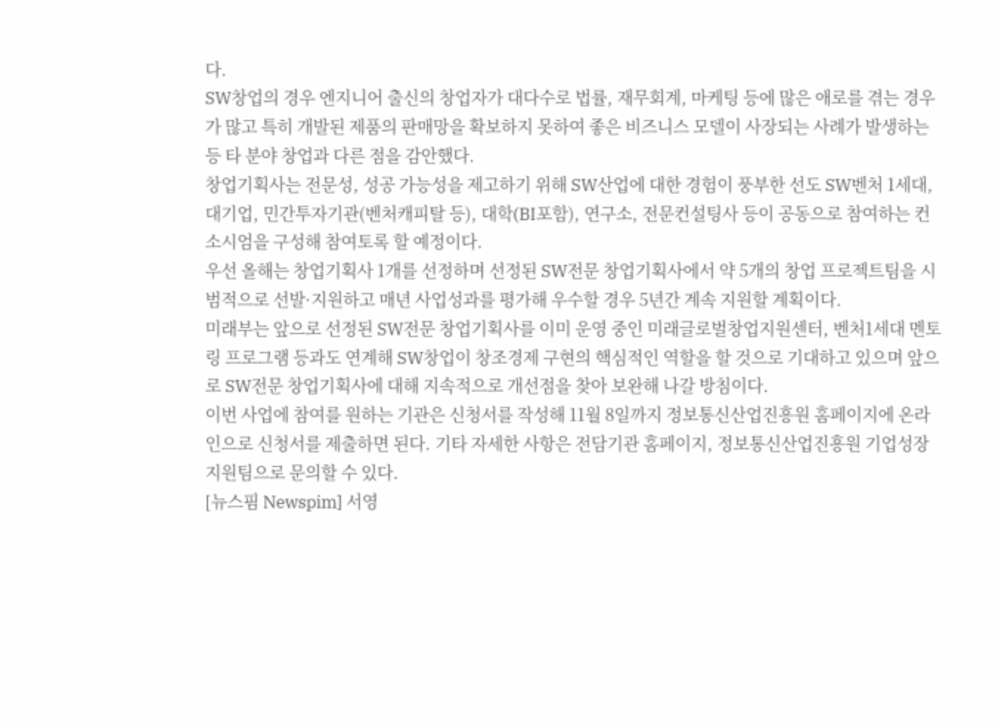다.
SW창업의 경우 엔지니어 출신의 창업자가 대다수로 법률, 재무회계, 마케팅 등에 많은 애로를 겪는 경우가 많고 특히 개발된 제품의 판매망을 확보하지 못하여 좋은 비즈니스 모델이 사장되는 사례가 발생하는 등 타 분야 창업과 다른 점을 감안했다.
창업기획사는 전문성, 성공 가능성을 제고하기 위해 SW산업에 대한 경험이 풍부한 선도 SW벤처 1세대, 대기업, 민간투자기관(벤처캐피탈 등), 대학(BI포함), 연구소, 전문컨설팅사 등이 공동으로 참여하는 컨소시엄을 구성해 참여토록 할 예정이다.
우선 올해는 창업기획사 1개를 선정하며 선정된 SW전문 창업기획사에서 약 5개의 창업 프로젝트팀을 시범적으로 선발·지원하고 매년 사업성과를 평가해 우수할 경우 5년간 계속 지원할 계획이다.
미래부는 앞으로 선정된 SW전문 창업기획사를 이미 운영 중인 미래글로벌창업지원센터, 벤처1세대 멘토링 프로그램 등과도 연계해 SW창업이 창조경제 구현의 핵심적인 역할을 할 것으로 기대하고 있으며 앞으로 SW전문 창업기획사에 대해 지속적으로 개선점을 찾아 보완해 나갈 방침이다.
이번 사업에 참여를 원하는 기관은 신청서를 작성해 11월 8일까지 정보통신산업진흥원 홈페이지에 온라인으로 신청서를 제출하면 된다. 기타 자세한 사항은 전담기관 홈페이지, 정보통신산업진흥원 기업성장지원팀으로 문의할 수 있다.
[뉴스핌 Newspim] 서영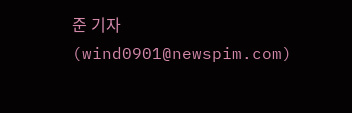준 기자 (wind0901@newspim.com)